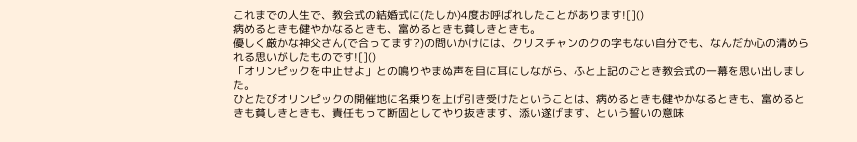これまでの人生で、教会式の結婚式に(たしか)4度お呼ばれしたことがあります![]()
病めるときも健やかなるときも、富めるときも貧しきときも。
優しく厳かな神父さん(で合ってます?)の問いかけには、クリスチャンのクの字もない自分でも、なんだか心の清められる思いがしたものです![]()
「オリンピックを中止せよ」との鳴りやまぬ声を目に耳にしながら、ふと上記のごとき教会式の一幕を思い出しました。
ひとたびオリンピックの開催地に名乗りを上げ引き受けたということは、病めるときも健やかなるときも、富めるときも貧しきときも、責任もって断固としてやり抜きます、添い遂げます、という誓いの意味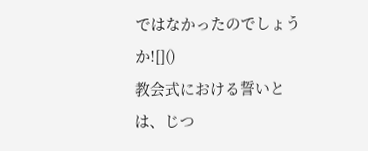ではなかったのでしょうか![]()
教会式における誓いとは、じつ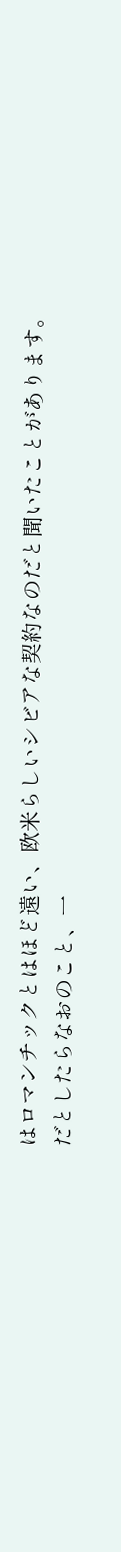はロマンチックとはほど遠い、欧米らしいシビアな契約なのだと聞いたことがあります。
だとしたらなおのこと、一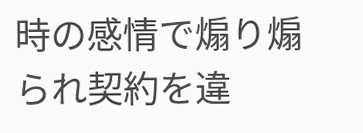時の感情で煽り煽られ契約を違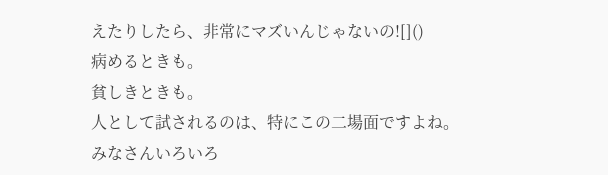えたりしたら、非常にマズいんじゃないの![]()
病めるときも。
貧しきときも。
人として試されるのは、特にこの二場面ですよね。
みなさんいろいろ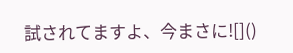試されてますよ、今まさに![]()